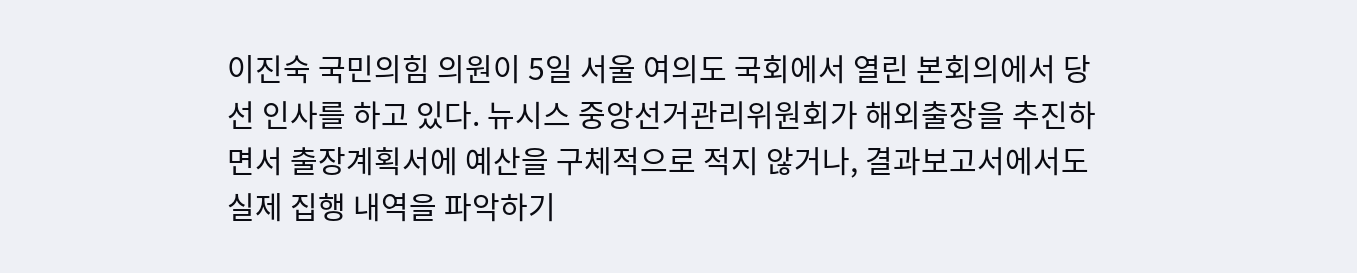이진숙 국민의힘 의원이 5일 서울 여의도 국회에서 열린 본회의에서 당선 인사를 하고 있다. 뉴시스 중앙선거관리위원회가 해외출장을 추진하면서 출장계획서에 예산을 구체적으로 적지 않거나, 결과보고서에서도 실제 집행 내역을 파악하기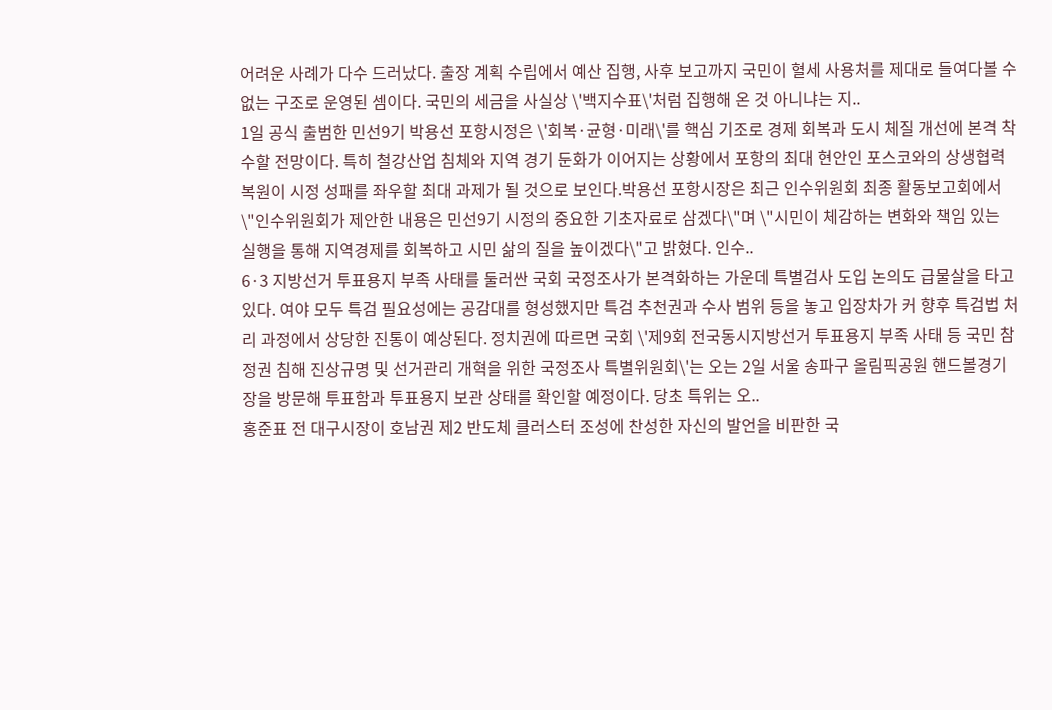어려운 사례가 다수 드러났다. 출장 계획 수립에서 예산 집행, 사후 보고까지 국민이 혈세 사용처를 제대로 들여다볼 수 없는 구조로 운영된 셈이다. 국민의 세금을 사실상 \'백지수표\'처럼 집행해 온 것 아니냐는 지..
1일 공식 출범한 민선9기 박용선 포항시정은 \'회복·균형·미래\'를 핵심 기조로 경제 회복과 도시 체질 개선에 본격 착수할 전망이다. 특히 철강산업 침체와 지역 경기 둔화가 이어지는 상황에서 포항의 최대 현안인 포스코와의 상생협력 복원이 시정 성패를 좌우할 최대 과제가 될 것으로 보인다.박용선 포항시장은 최근 인수위원회 최종 활동보고회에서 \"인수위원회가 제안한 내용은 민선9기 시정의 중요한 기초자료로 삼겠다\"며 \"시민이 체감하는 변화와 책임 있는 실행을 통해 지역경제를 회복하고 시민 삶의 질을 높이겠다\"고 밝혔다. 인수..
6·3 지방선거 투표용지 부족 사태를 둘러싼 국회 국정조사가 본격화하는 가운데 특별검사 도입 논의도 급물살을 타고 있다. 여야 모두 특검 필요성에는 공감대를 형성했지만 특검 추천권과 수사 범위 등을 놓고 입장차가 커 향후 특검법 처리 과정에서 상당한 진통이 예상된다. 정치권에 따르면 국회 \'제9회 전국동시지방선거 투표용지 부족 사태 등 국민 참정권 침해 진상규명 및 선거관리 개혁을 위한 국정조사 특별위원회\'는 오는 2일 서울 송파구 올림픽공원 핸드볼경기장을 방문해 투표함과 투표용지 보관 상태를 확인할 예정이다. 당초 특위는 오..
홍준표 전 대구시장이 호남권 제2 반도체 클러스터 조성에 찬성한 자신의 발언을 비판한 국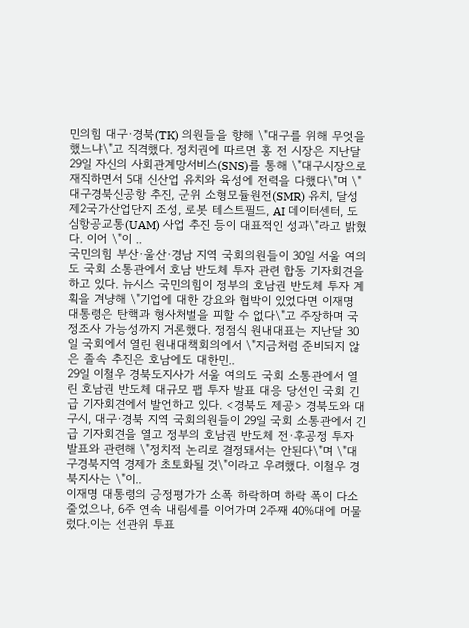민의힘 대구·경북(TK) 의원들을 향해 \"대구를 위해 무엇을 했느냐\"고 직격했다. 정치권에 따르면 홍 전 시장은 지난달 29일 자신의 사회관계망서비스(SNS)를 통해 \"대구시장으로 재직하면서 5대 신산업 유치와 육성에 전력을 다했다\"며 \"대구경북신공항 추진, 군위 소형모듈원전(SMR) 유치, 달성 제2국가산업단지 조성, 로봇 테스트필드, AI 데이터센터, 도심항공교통(UAM) 사업 추진 등이 대표적인 성과\"라고 밝혔다. 이어 \"이 ..
국민의힘 부산·울산·경남 지역 국회의원들이 30일 서울 여의도 국회 소통관에서 호남 반도체 투자 관련 합동 기자회견을 하고 있다. 뉴시스 국민의힘이 정부의 호남권 반도체 투자 계획을 겨냥해 \"기업에 대한 강요와 협박이 있었다면 이재명 대통령은 탄핵과 형사처벌을 피할 수 없다\"고 주장하며 국정조사 가능성까지 거론했다. 정점식 원내대표는 지난달 30일 국회에서 열린 원내대책회의에서 \"지금처럼 준비되지 않은 졸속 추진은 호남에도 대한민..
29일 이철우 경북도지사가 서울 여의도 국회 소통관에서 열린 호남권 반도체 대규모 팹 투자 발표 대응 당선인 국회 긴급 기자회견에서 발언하고 있다. <경북도 제공> 경북도와 대구시, 대구·경북 지역 국회의원들이 29일 국회 소통관에서 긴급 기자회견을 열고 정부의 호남권 반도체 전·후공정 투자 발표와 관련해 \"정치적 논리로 결정돼서는 안된다\"며 \"대구경북지역 경제가 초토화될 것\"이라고 우려했다. 이철우 경북지사는 \"이..
이재명 대통령의 긍정평가가 소폭 하락하며 하락 폭이 다소 줄었으나, 6주 연속 내림세를 이어가며 2주째 40%대에 머물렀다.이는 선관위 투표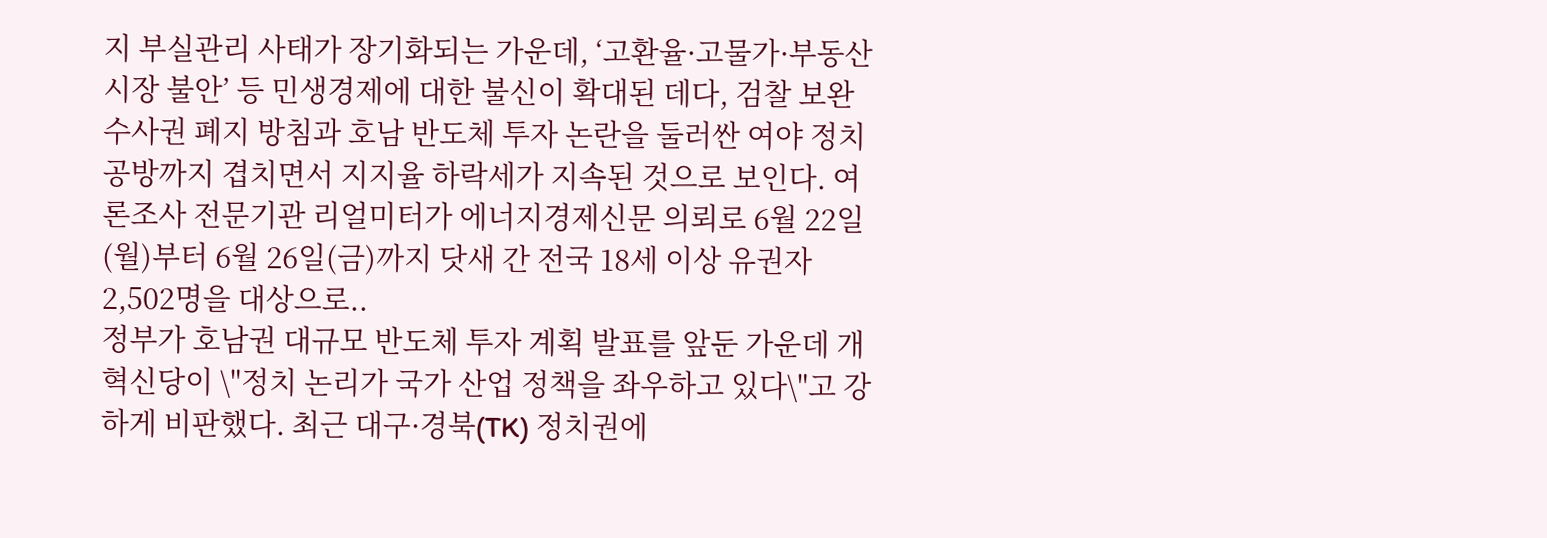지 부실관리 사태가 장기화되는 가운데, ‘고환율·고물가·부동산 시장 불안’ 등 민생경제에 대한 불신이 확대된 데다, 검찰 보완수사권 폐지 방침과 호남 반도체 투자 논란을 둘러싼 여야 정치 공방까지 겹치면서 지지율 하락세가 지속된 것으로 보인다. 여론조사 전문기관 리얼미터가 에너지경제신문 의뢰로 6월 22일(월)부터 6월 26일(금)까지 닷새 간 전국 18세 이상 유권자 2,502명을 대상으로..
정부가 호남권 대규모 반도체 투자 계획 발표를 앞둔 가운데 개혁신당이 \"정치 논리가 국가 산업 정책을 좌우하고 있다\"고 강하게 비판했다. 최근 대구·경북(TK) 정치권에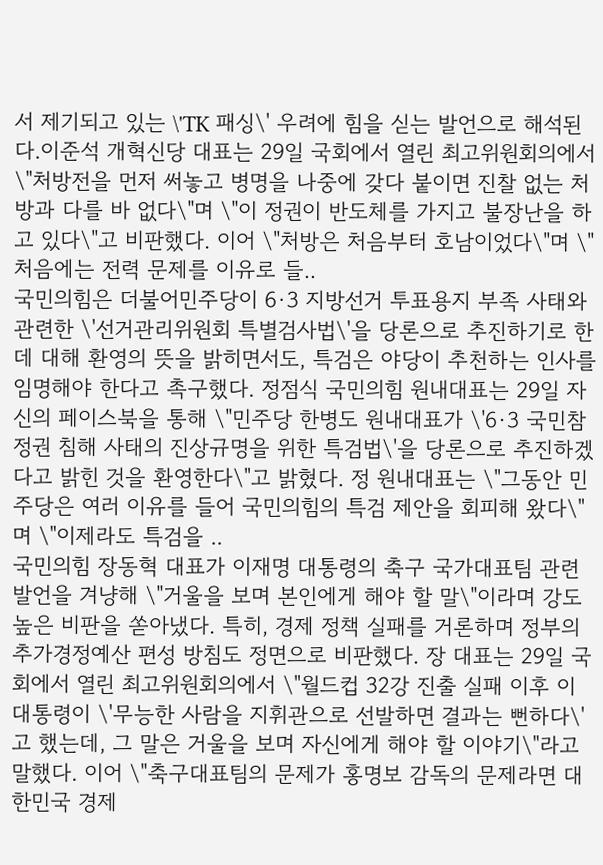서 제기되고 있는 \'TK 패싱\' 우려에 힘을 싣는 발언으로 해석된다.이준석 개혁신당 대표는 29일 국회에서 열린 최고위원회의에서 \"처방전을 먼저 써놓고 병명을 나중에 갖다 붙이면 진찰 없는 처방과 다를 바 없다\"며 \"이 정권이 반도체를 가지고 불장난을 하고 있다\"고 비판했다. 이어 \"처방은 처음부터 호남이었다\"며 \"처음에는 전력 문제를 이유로 들..
국민의힘은 더불어민주당이 6·3 지방선거 투표용지 부족 사태와 관련한 \'선거관리위원회 특별검사법\'을 당론으로 추진하기로 한 데 대해 환영의 뜻을 밝히면서도, 특검은 야당이 추천하는 인사를 임명해야 한다고 촉구했다. 정점식 국민의힘 원내대표는 29일 자신의 페이스북을 통해 \"민주당 한병도 원내대표가 \'6·3 국민참정권 침해 사태의 진상규명을 위한 특검법\'을 당론으로 추진하겠다고 밝힌 것을 환영한다\"고 밝혔다. 정 원내대표는 \"그동안 민주당은 여러 이유를 들어 국민의힘의 특검 제안을 회피해 왔다\"며 \"이제라도 특검을 ..
국민의힘 장동혁 대표가 이재명 대통령의 축구 국가대표팀 관련 발언을 겨냥해 \"거울을 보며 본인에게 해야 할 말\"이라며 강도 높은 비판을 쏟아냈다. 특히, 경제 정책 실패를 거론하며 정부의 추가경정예산 편성 방침도 정면으로 비판했다. 장 대표는 29일 국회에서 열린 최고위원회의에서 \"월드컵 32강 진출 실패 이후 이 대통령이 \'무능한 사람을 지휘관으로 선발하면 결과는 뻔하다\'고 했는데, 그 말은 거울을 보며 자신에게 해야 할 이야기\"라고 말했다. 이어 \"축구대표팀의 문제가 홍명보 감독의 문제라면 대한민국 경제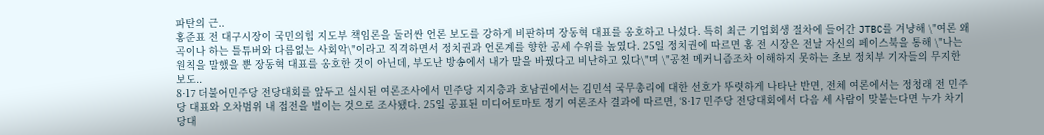파탄의 근..
홍준표 전 대구시장이 국민의힘 지도부 책임론을 둘러싼 언론 보도를 강하게 비판하며 장동혁 대표를 옹호하고 나섰다. 특히 최근 기업회생 절차에 들어간 JTBC를 겨냥해 \"여론 왜곡이나 하는 틀튜버와 다름없는 사회악\"이라고 직격하면서 정치권과 언론계를 향한 공세 수위를 높였다. 25일 정치권에 따르면 홍 전 시장은 전날 자신의 페이스북을 통해 \"나는 원칙을 말했을 뿐 장동혁 대표를 옹호한 것이 아닌데, 부도난 방송에서 내가 말을 바꿨다고 비난하고 있다\"며 \"공천 메커니즘조차 이해하지 못하는 초보 정치부 기자들의 무지한 보도..
8·17 더불어민주당 전당대회를 앞두고 실시된 여론조사에서 민주당 지지층과 호남권에서는 김민석 국무총리에 대한 선호가 뚜렷하게 나타난 반면, 전체 여론에서는 정청래 전 민주당 대표와 오차범위 내 접전을 벌이는 것으로 조사됐다. 25일 공표된 미디어토마토 정기 여론조사 결과에 따르면, ‘8·17 민주당 전당대회에서 다음 세 사람이 맞붙는다면 누가 차기 당대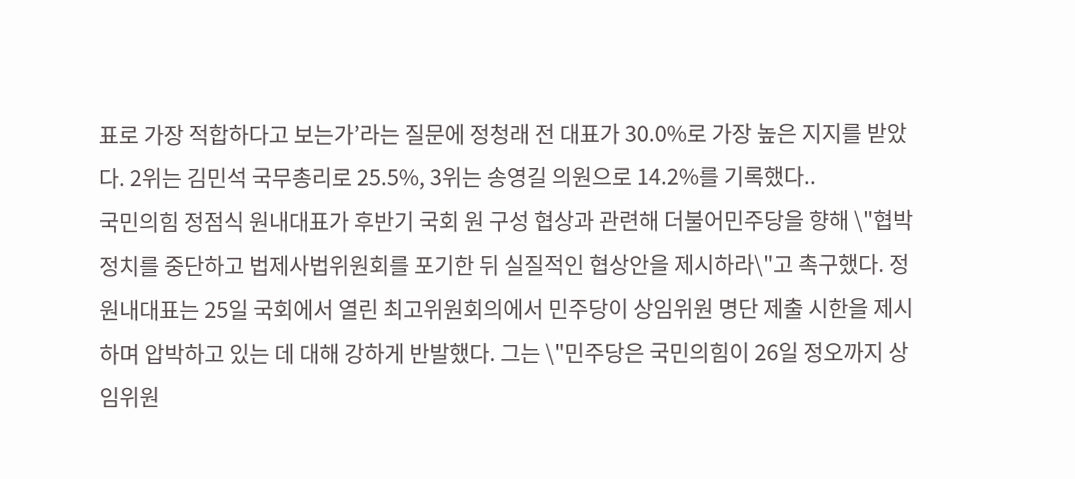표로 가장 적합하다고 보는가’라는 질문에 정청래 전 대표가 30.0%로 가장 높은 지지를 받았다. 2위는 김민석 국무총리로 25.5%, 3위는 송영길 의원으로 14.2%를 기록했다..
국민의힘 정점식 원내대표가 후반기 국회 원 구성 협상과 관련해 더불어민주당을 향해 \"협박 정치를 중단하고 법제사법위원회를 포기한 뒤 실질적인 협상안을 제시하라\"고 촉구했다. 정 원내대표는 25일 국회에서 열린 최고위원회의에서 민주당이 상임위원 명단 제출 시한을 제시하며 압박하고 있는 데 대해 강하게 반발했다. 그는 \"민주당은 국민의힘이 26일 정오까지 상임위원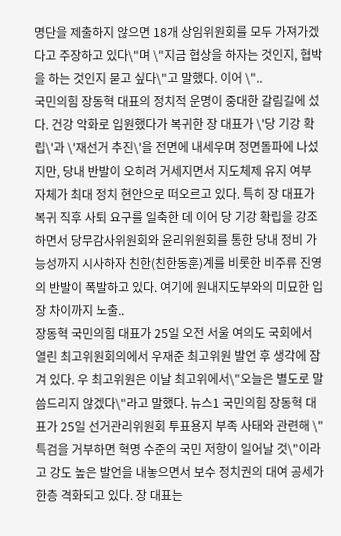명단을 제출하지 않으면 18개 상임위원회를 모두 가져가겠다고 주장하고 있다\"며 \"지금 협상을 하자는 것인지, 협박을 하는 것인지 묻고 싶다\"고 말했다. 이어 \"..
국민의힘 장동혁 대표의 정치적 운명이 중대한 갈림길에 섰다. 건강 악화로 입원했다가 복귀한 장 대표가 \'당 기강 확립\'과 \'재선거 추진\'을 전면에 내세우며 정면돌파에 나섰지만, 당내 반발이 오히려 거세지면서 지도체제 유지 여부 자체가 최대 정치 현안으로 떠오르고 있다. 특히 장 대표가 복귀 직후 사퇴 요구를 일축한 데 이어 당 기강 확립을 강조하면서 당무감사위원회와 윤리위원회를 통한 당내 정비 가능성까지 시사하자 친한(친한동훈)계를 비롯한 비주류 진영의 반발이 폭발하고 있다. 여기에 원내지도부와의 미묘한 입장 차이까지 노출..
장동혁 국민의힘 대표가 25일 오전 서울 여의도 국회에서 열린 최고위원회의에서 우재준 최고위원 발언 후 생각에 잠겨 있다. 우 최고위원은 이날 최고위에서\"오늘은 별도로 말씀드리지 않겠다\"라고 말했다. 뉴스1 국민의힘 장동혁 대표가 25일 선거관리위원회 투표용지 부족 사태와 관련해 \"특검을 거부하면 혁명 수준의 국민 저항이 일어날 것\"이라고 강도 높은 발언을 내놓으면서 보수 정치권의 대여 공세가 한층 격화되고 있다. 장 대표는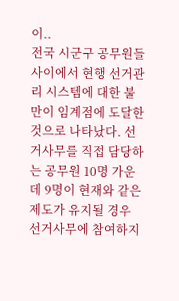이..
전국 시군구 공무원들 사이에서 현행 선거관리 시스템에 대한 불만이 임계점에 도달한 것으로 나타났다. 선거사무를 직접 담당하는 공무원 10명 가운데 9명이 현재와 같은 제도가 유지될 경우 선거사무에 참여하지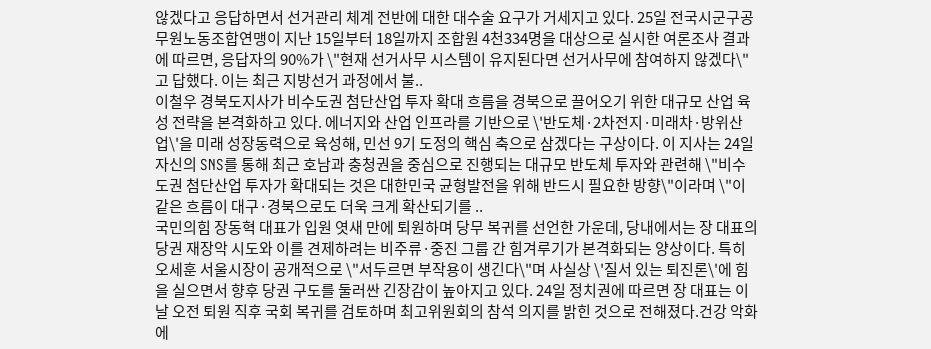않겠다고 응답하면서 선거관리 체계 전반에 대한 대수술 요구가 거세지고 있다. 25일 전국시군구공무원노동조합연맹이 지난 15일부터 18일까지 조합원 4천334명을 대상으로 실시한 여론조사 결과에 따르면, 응답자의 90%가 \"현재 선거사무 시스템이 유지된다면 선거사무에 참여하지 않겠다\"고 답했다. 이는 최근 지방선거 과정에서 불..
이철우 경북도지사가 비수도권 첨단산업 투자 확대 흐름을 경북으로 끌어오기 위한 대규모 산업 육성 전략을 본격화하고 있다. 에너지와 산업 인프라를 기반으로 \'반도체·2차전지·미래차·방위산업\'을 미래 성장동력으로 육성해, 민선 9기 도정의 핵심 축으로 삼겠다는 구상이다. 이 지사는 24일 자신의 SNS를 통해 최근 호남과 충청권을 중심으로 진행되는 대규모 반도체 투자와 관련해 \"비수도권 첨단산업 투자가 확대되는 것은 대한민국 균형발전을 위해 반드시 필요한 방향\"이라며 \"이 같은 흐름이 대구·경북으로도 더욱 크게 확산되기를 ..
국민의힘 장동혁 대표가 입원 엿새 만에 퇴원하며 당무 복귀를 선언한 가운데, 당내에서는 장 대표의 당권 재장악 시도와 이를 견제하려는 비주류·중진 그룹 간 힘겨루기가 본격화되는 양상이다. 특히 오세훈 서울시장이 공개적으로 \"서두르면 부작용이 생긴다\"며 사실상 \'질서 있는 퇴진론\'에 힘을 실으면서 향후 당권 구도를 둘러싼 긴장감이 높아지고 있다. 24일 정치권에 따르면 장 대표는 이날 오전 퇴원 직후 국회 복귀를 검토하며 최고위원회의 참석 의지를 밝힌 것으로 전해졌다.건강 악화에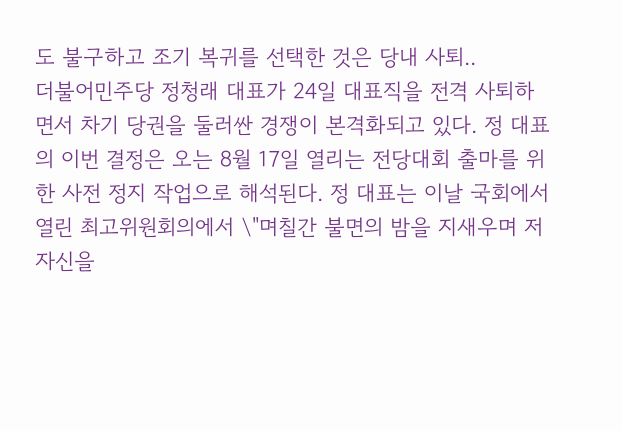도 불구하고 조기 복귀를 선택한 것은 당내 사퇴..
더불어민주당 정청래 대표가 24일 대표직을 전격 사퇴하면서 차기 당권을 둘러싼 경쟁이 본격화되고 있다. 정 대표의 이번 결정은 오는 8월 17일 열리는 전당대회 출마를 위한 사전 정지 작업으로 해석된다. 정 대표는 이날 국회에서 열린 최고위원회의에서 \"며칠간 불면의 밤을 지새우며 저 자신을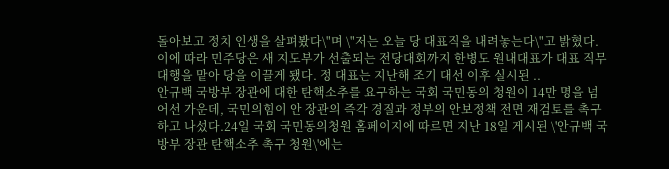돌아보고 정치 인생을 살펴봤다\"며 \"저는 오늘 당 대표직을 내려놓는다\"고 밝혔다. 이에 따라 민주당은 새 지도부가 선출되는 전당대회까지 한병도 원내대표가 대표 직무대행을 맡아 당을 이끌게 됐다. 정 대표는 지난해 조기 대선 이후 실시된 ..
안규백 국방부 장관에 대한 탄핵소추를 요구하는 국회 국민동의 청원이 14만 명을 넘어선 가운데, 국민의힘이 안 장관의 즉각 경질과 정부의 안보정책 전면 재검토를 촉구하고 나섰다.24일 국회 국민동의청원 홈페이지에 따르면 지난 18일 게시된 \'안규백 국방부 장관 탄핵소추 촉구 청원\'에는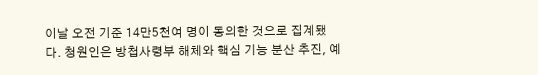이날 오전 기준 14만5천여 명이 동의한 것으로 집계됐다. 청원인은 방첩사령부 해체와 핵심 기능 분산 추진, 예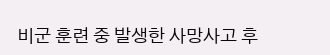비군 훈련 중 발생한 사망사고 후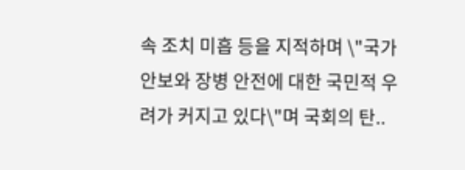속 조치 미흡 등을 지적하며 \"국가안보와 장병 안전에 대한 국민적 우려가 커지고 있다\"며 국회의 탄..